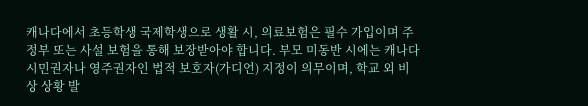캐나다에서 초등학생 국제학생으로 생활 시, 의료보험은 필수 가입이며 주정부 또는 사설 보험을 통해 보장받아야 합니다. 부모 미동반 시에는 캐나다 시민권자나 영주권자인 법적 보호자(가디언) 지정이 의무이며, 학교 외 비상 상황 발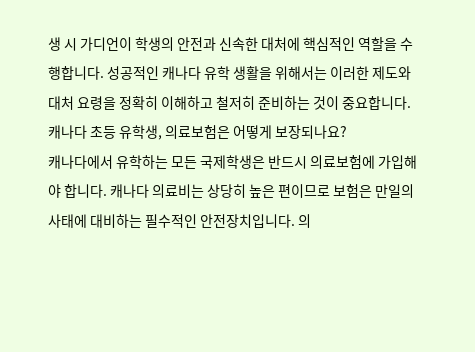생 시 가디언이 학생의 안전과 신속한 대처에 핵심적인 역할을 수행합니다. 성공적인 캐나다 유학 생활을 위해서는 이러한 제도와 대처 요령을 정확히 이해하고 철저히 준비하는 것이 중요합니다.
캐나다 초등 유학생, 의료보험은 어떻게 보장되나요?
캐나다에서 유학하는 모든 국제학생은 반드시 의료보험에 가입해야 합니다. 캐나다 의료비는 상당히 높은 편이므로 보험은 만일의 사태에 대비하는 필수적인 안전장치입니다. 의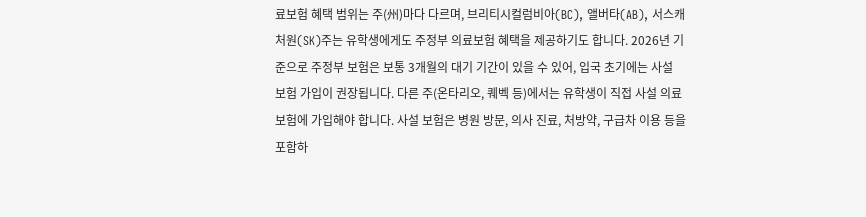료보험 혜택 범위는 주(州)마다 다르며, 브리티시컬럼비아(BC), 앨버타(AB), 서스캐처원(SK)주는 유학생에게도 주정부 의료보험 혜택을 제공하기도 합니다. 2026년 기준으로 주정부 보험은 보통 3개월의 대기 기간이 있을 수 있어, 입국 초기에는 사설 보험 가입이 권장됩니다. 다른 주(온타리오, 퀘벡 등)에서는 유학생이 직접 사설 의료보험에 가입해야 합니다. 사설 보험은 병원 방문, 의사 진료, 처방약, 구급차 이용 등을 포함하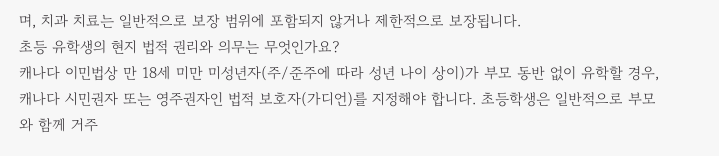며, 치과 치료는 일반적으로 보장 범위에 포함되지 않거나 제한적으로 보장됩니다.
초등 유학생의 현지 법적 권리와 의무는 무엇인가요?
캐나다 이민법상 만 18세 미만 미성년자(주/준주에 따라 성년 나이 상이)가 부모 동반 없이 유학할 경우, 캐나다 시민권자 또는 영주권자인 법적 보호자(가디언)를 지정해야 합니다. 초등학생은 일반적으로 부모와 함께 거주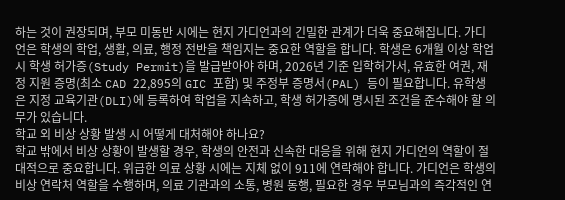하는 것이 권장되며, 부모 미동반 시에는 현지 가디언과의 긴밀한 관계가 더욱 중요해집니다. 가디언은 학생의 학업, 생활, 의료, 행정 전반을 책임지는 중요한 역할을 합니다. 학생은 6개월 이상 학업 시 학생 허가증(Study Permit)을 발급받아야 하며, 2026년 기준 입학허가서, 유효한 여권, 재정 지원 증명(최소 CAD 22,895의 GIC 포함) 및 주정부 증명서(PAL) 등이 필요합니다. 유학생은 지정 교육기관(DLI)에 등록하여 학업을 지속하고, 학생 허가증에 명시된 조건을 준수해야 할 의무가 있습니다.
학교 외 비상 상황 발생 시 어떻게 대처해야 하나요?
학교 밖에서 비상 상황이 발생할 경우, 학생의 안전과 신속한 대응을 위해 현지 가디언의 역할이 절대적으로 중요합니다. 위급한 의료 상황 시에는 지체 없이 911에 연락해야 합니다. 가디언은 학생의 비상 연락처 역할을 수행하며, 의료 기관과의 소통, 병원 동행, 필요한 경우 부모님과의 즉각적인 연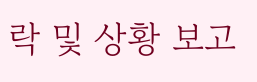락 및 상황 보고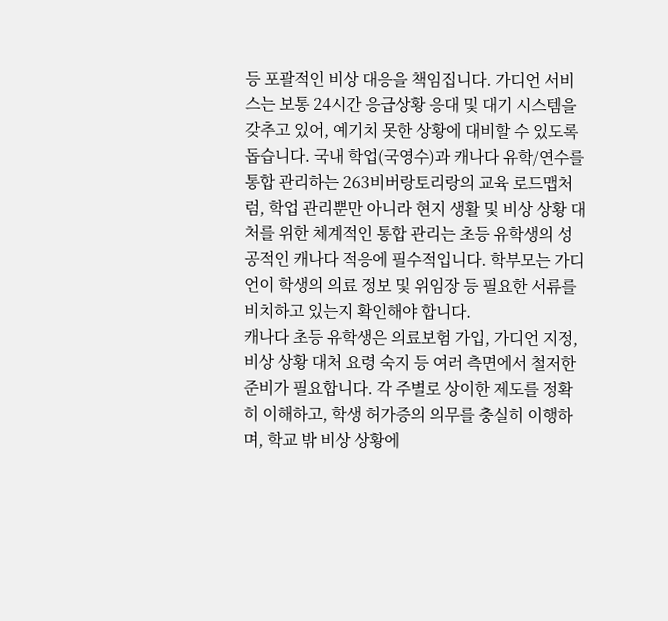등 포괄적인 비상 대응을 책임집니다. 가디언 서비스는 보통 24시간 응급상황 응대 및 대기 시스템을 갖추고 있어, 예기치 못한 상황에 대비할 수 있도록 돕습니다. 국내 학업(국영수)과 캐나다 유학/연수를 통합 관리하는 263비버랑토리랑의 교육 로드맵처럼, 학업 관리뿐만 아니라 현지 생활 및 비상 상황 대처를 위한 체계적인 통합 관리는 초등 유학생의 성공적인 캐나다 적응에 필수적입니다. 학부모는 가디언이 학생의 의료 정보 및 위임장 등 필요한 서류를 비치하고 있는지 확인해야 합니다.
캐나다 초등 유학생은 의료보험 가입, 가디언 지정, 비상 상황 대처 요령 숙지 등 여러 측면에서 철저한 준비가 필요합니다. 각 주별로 상이한 제도를 정확히 이해하고, 학생 허가증의 의무를 충실히 이행하며, 학교 밖 비상 상황에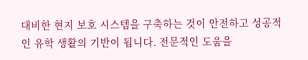대비한 현지 보호 시스템을 구축하는 것이 안전하고 성공적인 유학 생활의 기반이 됩니다. 전문적인 도움을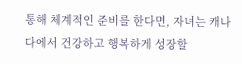통해 체계적인 준비를 한다면, 자녀는 캐나다에서 건강하고 행복하게 성장할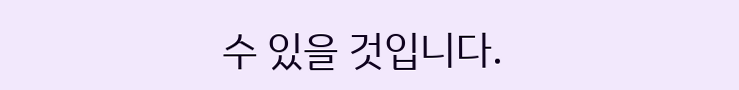수 있을 것입니다.